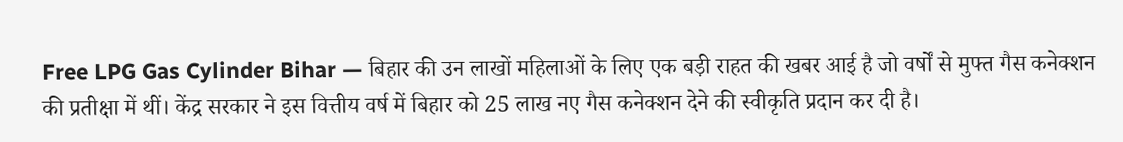Free LPG Gas Cylinder Bihar — बिहार की उन लाखों महिलाओं के लिए एक बड़ी राहत की खबर आई है जो वर्षों से मुफ्त गैस कनेक्शन की प्रतीक्षा में थीं। केंद्र सरकार ने इस वित्तीय वर्ष में बिहार को 25 लाख नए गैस कनेक्शन देने की स्वीकृति प्रदान कर दी है।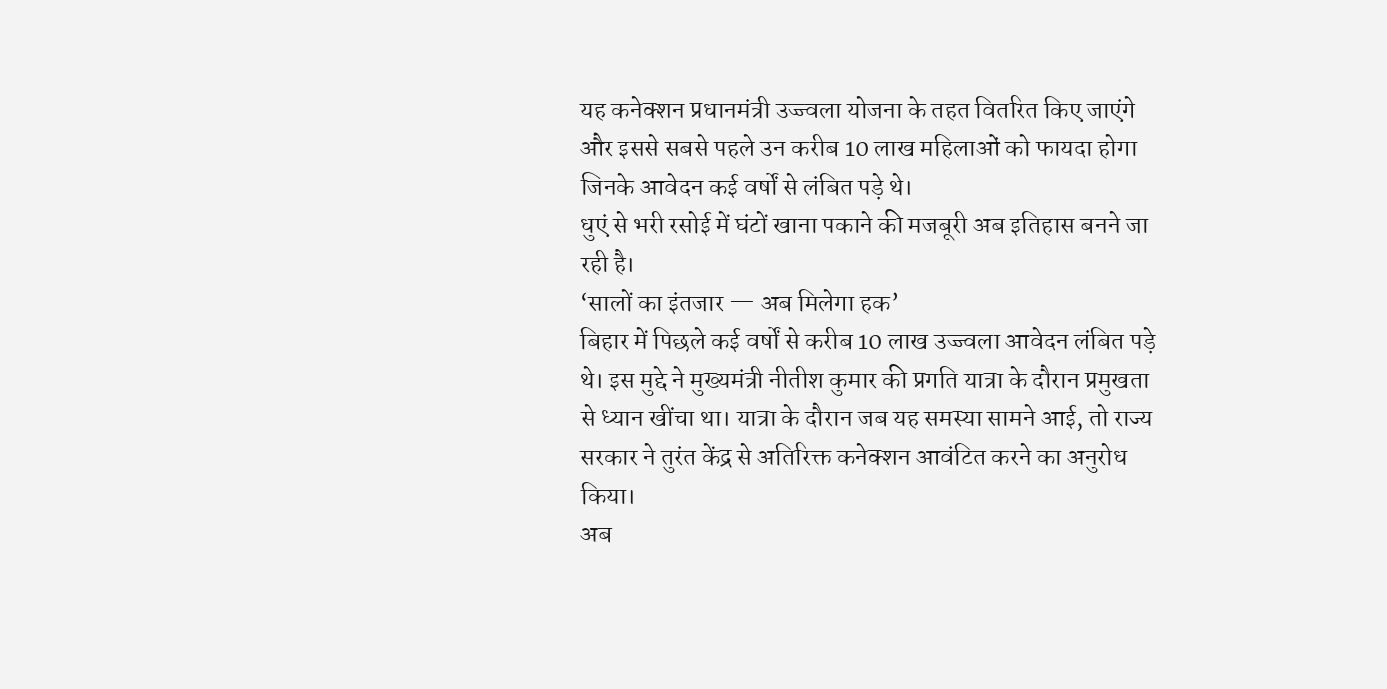यह कनेक्शन प्रधानमंत्री उज्ज्वला योजना के तहत वितरित किए जाएंगे और इससे सबसे पहले उन करीब 10 लाख महिलाओं को फायदा होगा जिनके आवेदन कई वर्षों से लंबित पड़े थे।
धुएं से भरी रसोई में घंटों खाना पकाने की मजबूरी अब इतिहास बनने जा रही है।
‘सालों का इंतजार — अब मिलेगा हक’
बिहार में पिछले कई वर्षों से करीब 10 लाख उज्ज्वला आवेदन लंबित पड़े थे। इस मुद्दे ने मुख्यमंत्री नीतीश कुमार की प्रगति यात्रा के दौरान प्रमुखता से ध्यान खींचा था। यात्रा के दौरान जब यह समस्या सामने आई, तो राज्य सरकार ने तुरंत केंद्र से अतिरिक्त कनेक्शन आवंटित करने का अनुरोध किया।
अब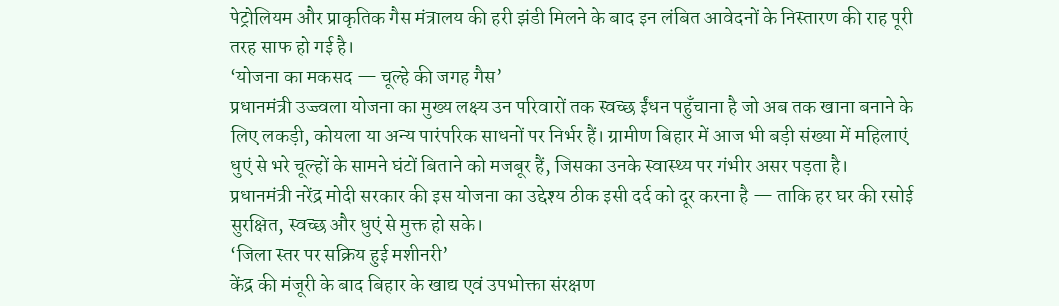पेट्रोलियम और प्राकृतिक गैस मंत्रालय की हरी झंडी मिलने के बाद इन लंबित आवेदनों के निस्तारण की राह पूरी तरह साफ हो गई है।
‘योजना का मकसद — चूल्हे की जगह गैस’
प्रधानमंत्री उज्ज्वला योजना का मुख्य लक्ष्य उन परिवारों तक स्वच्छ ईंधन पहुँचाना है जो अब तक खाना बनाने के लिए लकड़ी, कोयला या अन्य पारंपरिक साधनों पर निर्भर हैं। ग्रामीण बिहार में आज भी बड़ी संख्या में महिलाएं धुएं से भरे चूल्हों के सामने घंटों बिताने को मजबूर हैं, जिसका उनके स्वास्थ्य पर गंभीर असर पड़ता है।
प्रधानमंत्री नरेंद्र मोदी सरकार की इस योजना का उद्देश्य ठीक इसी दर्द को दूर करना है — ताकि हर घर की रसोई सुरक्षित, स्वच्छ और धुएं से मुक्त हो सके।
‘जिला स्तर पर सक्रिय हुई मशीनरी’
केंद्र की मंजूरी के बाद बिहार के खाद्य एवं उपभोक्ता संरक्षण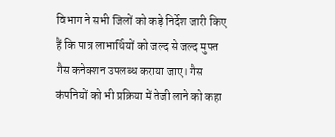विभाग ने सभी जिलों को कड़े निर्देश जारी किए हैं कि पात्र लाभार्थियों को जल्द से जल्द मुफ्त गैस कनेक्शन उपलब्ध कराया जाए। गैस कंपनियों को भी प्रक्रिया में तेजी लाने को कहा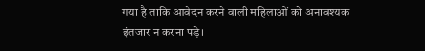गया है ताकि आवेदन करने वाली महिलाओं को अनावश्यक इंतजार न करना पड़े।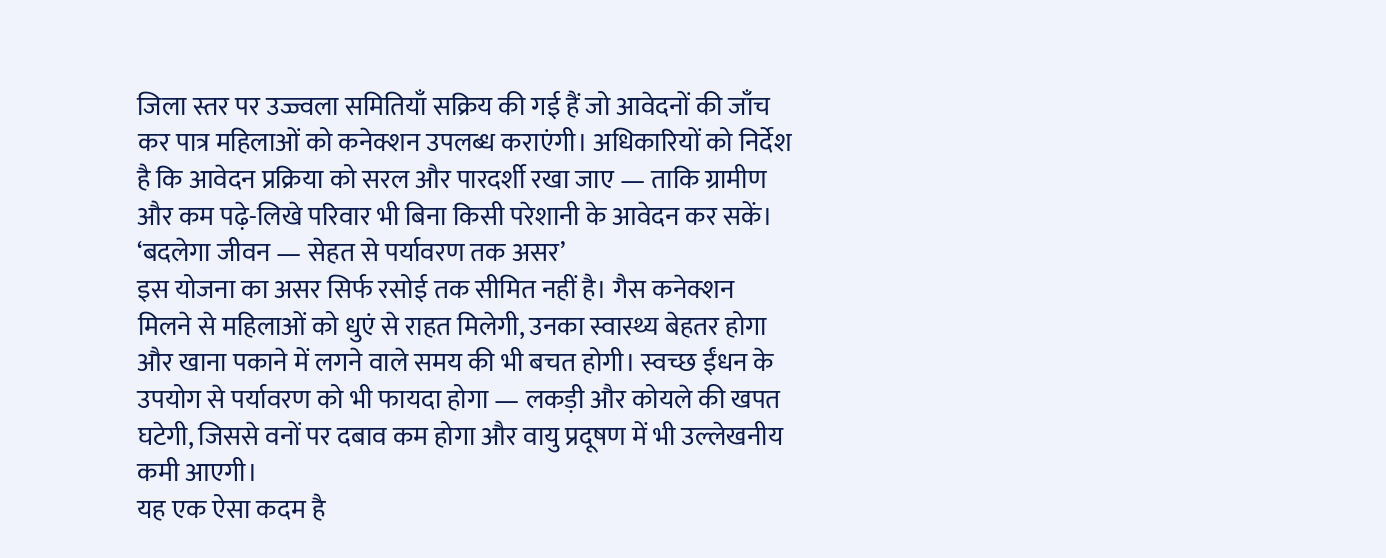जिला स्तर पर उज्ज्वला समितियाँ सक्रिय की गई हैं जो आवेदनों की जाँच कर पात्र महिलाओं को कनेक्शन उपलब्ध कराएंगी। अधिकारियों को निर्देश है कि आवेदन प्रक्रिया को सरल और पारदर्शी रखा जाए — ताकि ग्रामीण और कम पढ़े-लिखे परिवार भी बिना किसी परेशानी के आवेदन कर सकें।
‘बदलेगा जीवन — सेहत से पर्यावरण तक असर’
इस योजना का असर सिर्फ रसोई तक सीमित नहीं है। गैस कनेक्शन मिलने से महिलाओं को धुएं से राहत मिलेगी, उनका स्वास्थ्य बेहतर होगा और खाना पकाने में लगने वाले समय की भी बचत होगी। स्वच्छ ईंधन के उपयोग से पर्यावरण को भी फायदा होगा — लकड़ी और कोयले की खपत घटेगी, जिससे वनों पर दबाव कम होगा और वायु प्रदूषण में भी उल्लेखनीय कमी आएगी।
यह एक ऐसा कदम है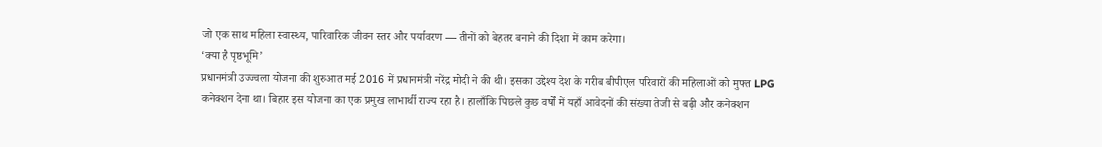जो एक साथ महिला स्वास्थ्य, पारिवारिक जीवन स्तर और पर्यावरण — तीनों को बेहतर बनाने की दिशा में काम करेगा।
‘क्या है पृष्ठभूमि’
प्रधानमंत्री उज्ज्वला योजना की शुरुआत मई 2016 में प्रधानमंत्री नरेंद्र मोदी ने की थी। इसका उद्देश्य देश के गरीब बीपीएल परिवारों की महिलाओं को मुफ्त LPG कनेक्शन देना था। बिहार इस योजना का एक प्रमुख लाभार्थी राज्य रहा है। हालाँकि पिछले कुछ वर्षों में यहाँ आवेदनों की संख्या तेजी से बढ़ी और कनेक्शन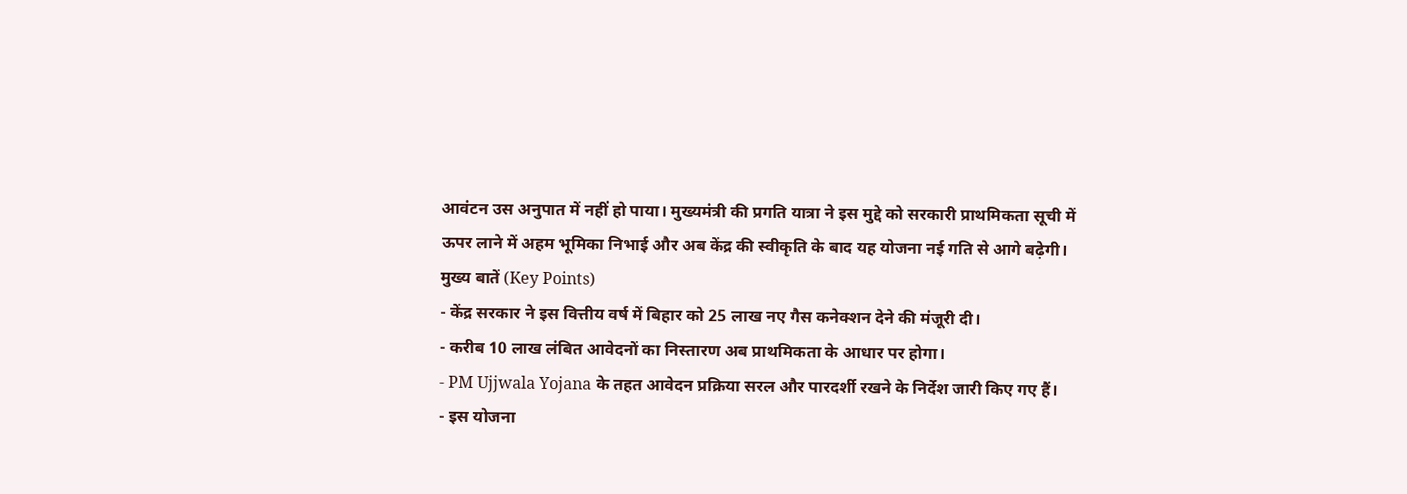आवंटन उस अनुपात में नहीं हो पाया। मुख्यमंत्री की प्रगति यात्रा ने इस मुद्दे को सरकारी प्राथमिकता सूची में ऊपर लाने में अहम भूमिका निभाई और अब केंद्र की स्वीकृति के बाद यह योजना नई गति से आगे बढ़ेगी।
मुख्य बातें (Key Points)
- केंद्र सरकार ने इस वित्तीय वर्ष में बिहार को 25 लाख नए गैस कनेक्शन देने की मंजूरी दी।
- करीब 10 लाख लंबित आवेदनों का निस्तारण अब प्राथमिकता के आधार पर होगा।
- PM Ujjwala Yojana के तहत आवेदन प्रक्रिया सरल और पारदर्शी रखने के निर्देश जारी किए गए हैं।
- इस योजना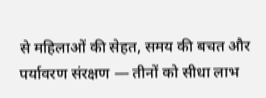से महिलाओं की सेहत, समय की बचत और पर्यावरण संरक्षण — तीनों को सीधा लाभ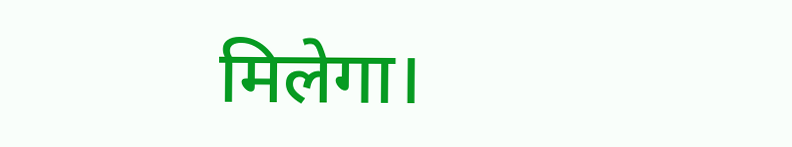मिलेगा।